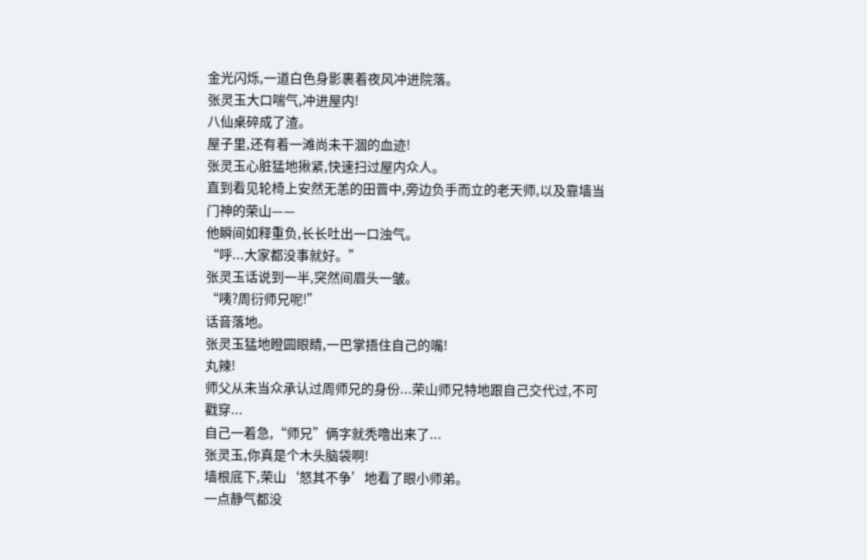金光闪烁,一道白色身影裹着夜风冲进院落。
张灵玉大口喘气,冲进屋内!
八仙桌碎成了渣。
屋子里,还有着一滩尚未干涸的血迹!
张灵玉心脏猛地揪紧,快速扫过屋内众人。
直到看见轮椅上安然无恙的田晋中,旁边负手而立的老天师,以及靠墙当门神的荣山——
他瞬间如释重负,长长吐出一口浊气。
“呼...大家都没事就好。”
张灵玉话说到一半,突然间眉头一皱。
“咦?周衍师兄呢!”
话音落地。
张灵玉猛地瞪圆眼睛,一巴掌捂住自己的嘴!
丸辣!
师父从未当众承认过周师兄的身份...荣山师兄特地跟自己交代过,不可戳穿...
自己一着急,“师兄”俩字就秃噜出来了...
张灵玉,你真是个木头脑袋啊!
墙根底下,荣山‘怒其不争’地看了眼小师弟。
一点静气都没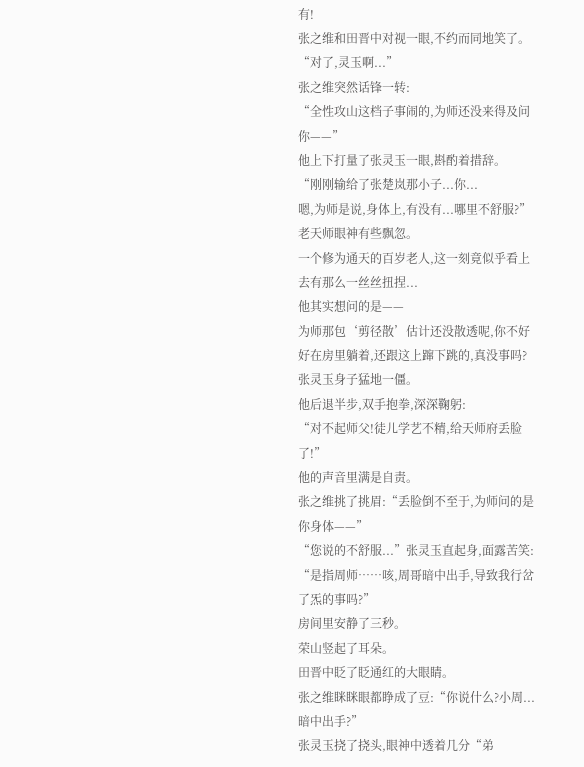有!
张之维和田晋中对视一眼,不约而同地笑了。
“对了,灵玉啊...”
张之维突然话锋一转:
“全性攻山这档子事闹的,为师还没来得及问你——”
他上下打量了张灵玉一眼,斟酌着措辞。
“刚刚输给了张楚岚那小子...你...
嗯,为师是说,身体上,有没有...哪里不舒服?”
老天师眼神有些飘忽。
一个修为通天的百岁老人,这一刻竟似乎看上去有那么一丝丝扭捏...
他其实想问的是——
为师那包‘剪径散’估计还没散透呢,你不好好在房里躺着,还跟这上蹿下跳的,真没事吗?
张灵玉身子猛地一僵。
他后退半步,双手抱拳,深深鞠躬:
“对不起师父!徒儿学艺不精,给天师府丢脸了!”
他的声音里满是自责。
张之维挑了挑眉:“丢脸倒不至于,为师问的是你身体——”
“您说的不舒服...”张灵玉直起身,面露苦笑:
“是指周师……咳,周哥暗中出手,导致我行岔了炁的事吗?”
房间里安静了三秒。
荣山竖起了耳朵。
田晋中眨了眨通红的大眼睛。
张之维眯眯眼都睁成了豆:“你说什么?小周...暗中出手?”
张灵玉挠了挠头,眼神中透着几分“弟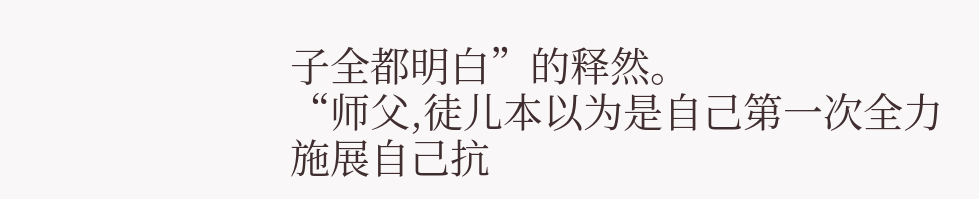子全都明白”的释然。
“师父,徒儿本以为是自己第一次全力施展自己抗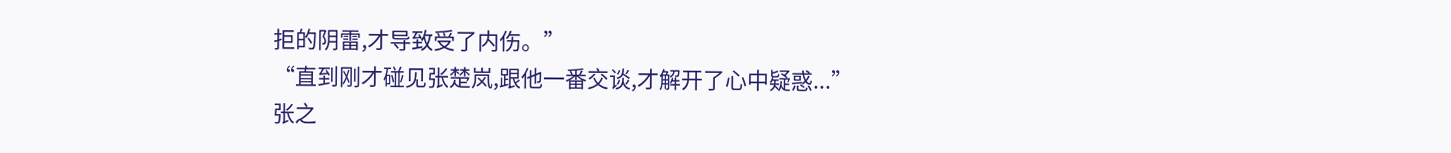拒的阴雷,才导致受了内伤。”
“直到刚才碰见张楚岚,跟他一番交谈,才解开了心中疑惑...”
张之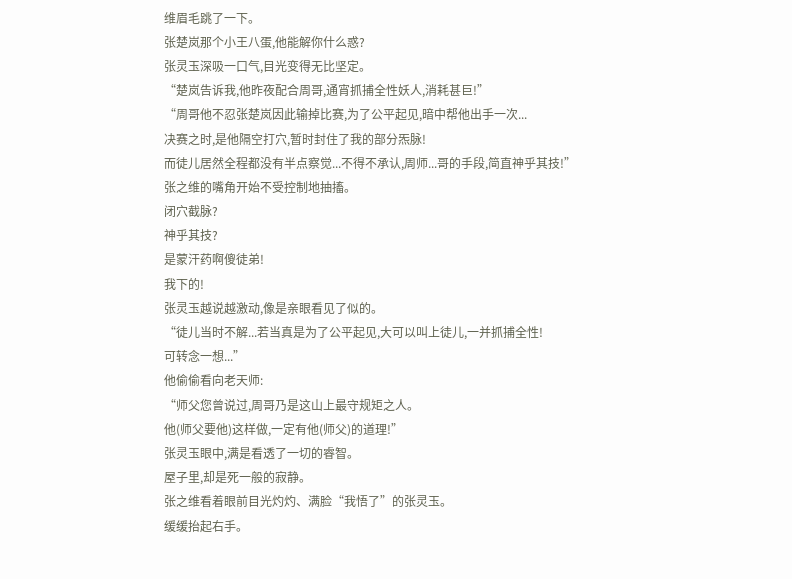维眉毛跳了一下。
张楚岚那个小王八蛋,他能解你什么惑?
张灵玉深吸一口气,目光变得无比坚定。
“楚岚告诉我,他昨夜配合周哥,通宵抓捕全性妖人,消耗甚巨!”
“周哥他不忍张楚岚因此输掉比赛,为了公平起见,暗中帮他出手一次...
决赛之时,是他隔空打穴,暂时封住了我的部分炁脉!
而徒儿居然全程都没有半点察觉...不得不承认,周师...哥的手段,简直神乎其技!”
张之维的嘴角开始不受控制地抽搐。
闭穴截脉?
神乎其技?
是蒙汗药啊傻徒弟!
我下的!
张灵玉越说越激动,像是亲眼看见了似的。
“徒儿当时不解...若当真是为了公平起见,大可以叫上徒儿,一并抓捕全性!
可转念一想...”
他偷偷看向老天师:
“师父您曾说过,周哥乃是这山上最守规矩之人。
他(师父要他)这样做,一定有他(师父)的道理!”
张灵玉眼中,满是看透了一切的睿智。
屋子里,却是死一般的寂静。
张之维看着眼前目光灼灼、满脸“我悟了”的张灵玉。
缓缓抬起右手。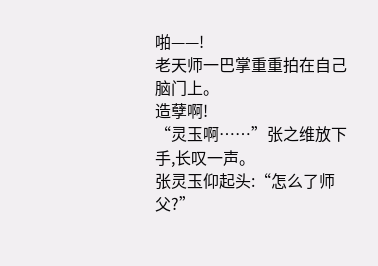啪——!
老天师一巴掌重重拍在自己脑门上。
造孽啊!
“灵玉啊……”张之维放下手,长叹一声。
张灵玉仰起头:“怎么了师父?”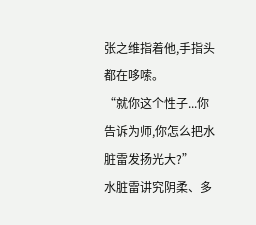张之维指着他,手指头都在哆嗦。
“就你这个性子...你告诉为师,你怎么把水脏雷发扬光大?”
水脏雷讲究阴柔、多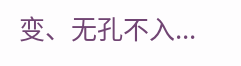变、无孔不入...